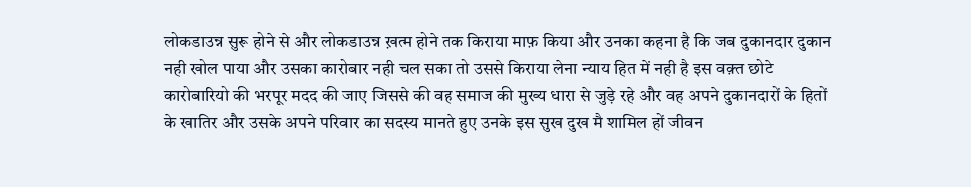लोकडाउन्न सुरू होने से और लोकडाउन्न ख़त्म होने तक किराया माफ़ किया और उनका कहना है कि जब दुकानदार दुकान नही खोल पाया और उसका कारोबार नही चल सका तो उससे किराया लेना न्याय हित में नही है इस वक़्त छोटे कारोबारियो की भरपूर मदद की जाए जिससे की वह समाज की मुख्य धारा से जुड़े रहे और वह अपने दुकानदारों के हितों के खातिर और उसके अपने परिवार का सदस्य मानते हुए उनके इस सुख दुख मै शामिल हों जीवन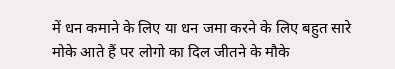में धन कमाने के लिए या धन जमा करने के लिए बहुत सारे मोके आते हैं पर लोगो का दिल जीतने के मौके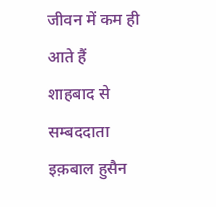जीवन में कम ही आते हैं
शाहबाद से सम्बददाता
इक़बाल हुसैन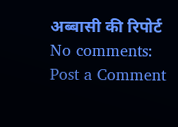अब्बासी की रिपोर्ट
No comments:
Post a Comment